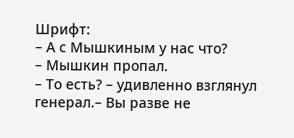Шрифт:
– А с Мышкиным у нас что?
– Мышкин пропал.
– То есть? – удивленно взглянул генерал.– Вы разве не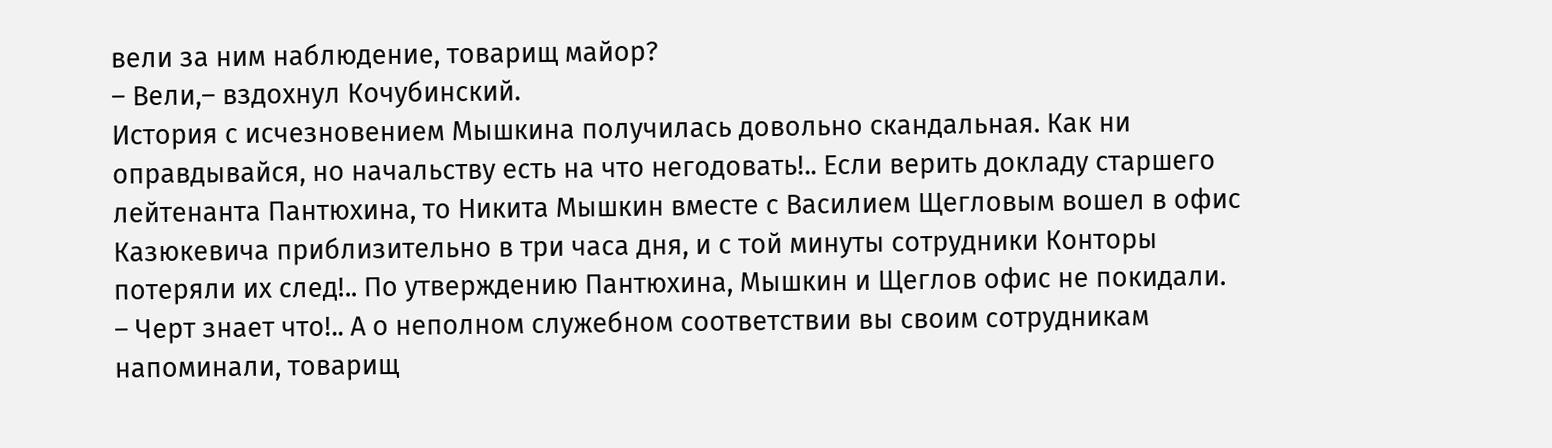вели за ним наблюдение, товарищ майор?
– Вели,– вздохнул Кочубинский.
История с исчезновением Мышкина получилась довольно скандальная. Как ни оправдывайся, но начальству есть на что негодовать!.. Если верить докладу старшего лейтенанта Пантюхина, то Никита Мышкин вместе с Василием Щегловым вошел в офис Казюкевича приблизительно в три часа дня, и с той минуты сотрудники Конторы потеряли их след!.. По утверждению Пантюхина, Мышкин и Щеглов офис не покидали.
– Черт знает что!.. А о неполном служебном соответствии вы своим сотрудникам напоминали, товарищ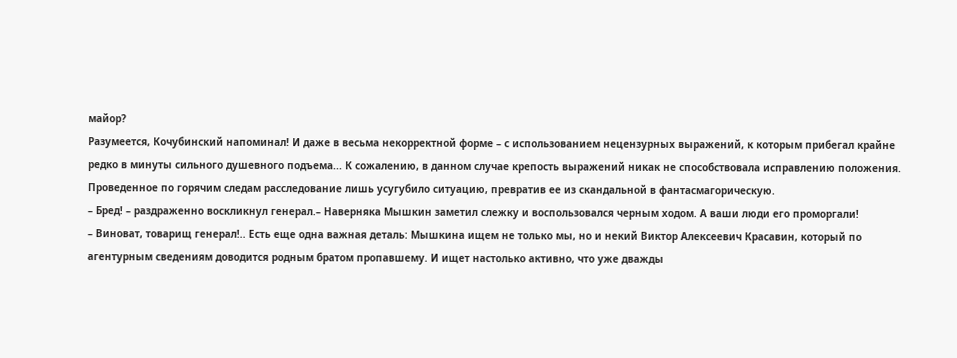майор?
Разумеется, Кочубинский напоминал! И даже в весьма некорректной форме – с использованием нецензурных выражений, к которым прибегал крайне редко в минуты сильного душевного подъема... К сожалению, в данном случае крепость выражений никак не способствовала исправлению положения. Проведенное по горячим следам расследование лишь усугубило ситуацию, превратив ее из скандальной в фантасмагорическую.
– Бред! – раздраженно воскликнул генерал.– Наверняка Мышкин заметил слежку и воспользовался черным ходом. А ваши люди его проморгали!
– Виноват, товарищ генерал!.. Есть еще одна важная деталь: Мышкина ищем не только мы, но и некий Виктор Алексеевич Красавин, который по агентурным сведениям доводится родным братом пропавшему. И ищет настолько активно, что уже дважды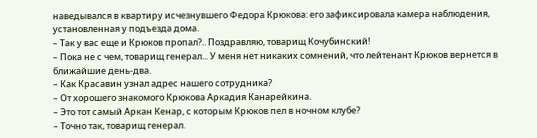наведывался в квартиру исчезнувшего Федора Крюкова: его зафиксировала камера наблюдения, установленная у подъезда дома.
– Так у вас еще и Крюков пропал?.. Поздравляю, товарищ Кочубинский!
– Пока не с чем, товарищ генерал... У меня нет никаких сомнений, что лейтенант Крюков вернется в ближайшие день-два.
– Как Красавин узнал адрес нашего сотрудника?
– От хорошего знакомого Крюкова Аркадия Канарейкина.
– Это тот самый Аркан Кенар, с которым Крюков пел в ночном клубе?
– Точно так, товарищ генерал.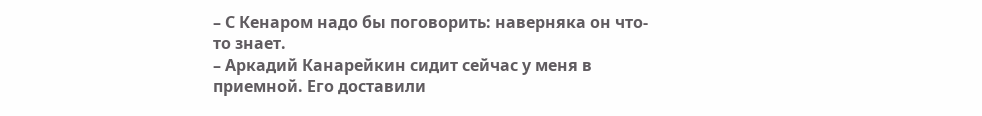– С Кенаром надо бы поговорить: наверняка он что-то знает.
– Аркадий Канарейкин сидит сейчас у меня в приемной. Его доставили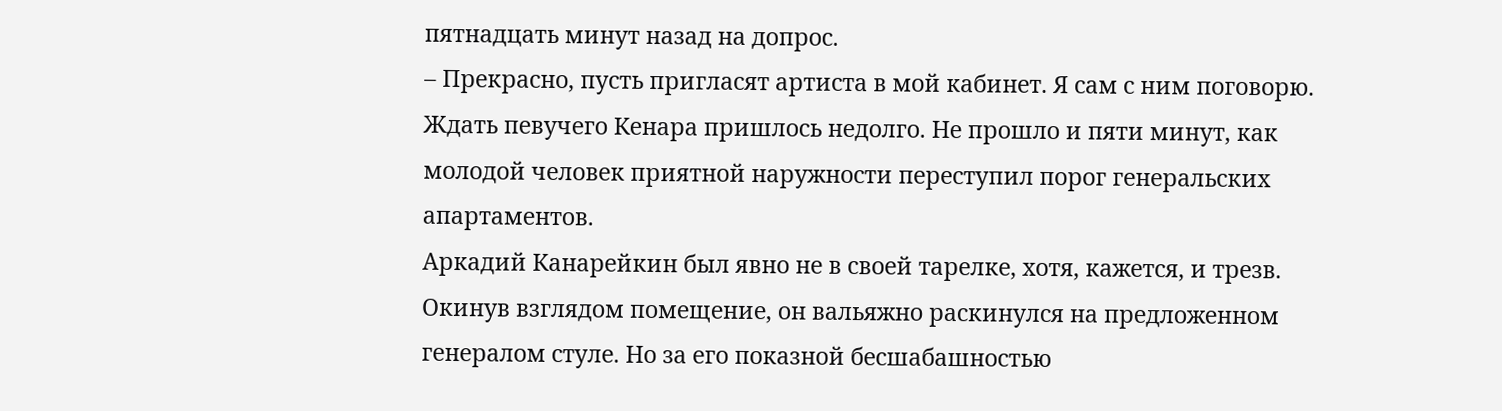пятнадцать минут назад на допрос.
– Прекрасно, пусть пригласят артиста в мой кабинет. Я сам с ним поговорю.
Ждать певучего Кенара пришлось недолго. Не прошло и пяти минут, как молодой человек приятной наружности переступил порог генеральских апартаментов.
Аркадий Канарейкин был явно не в своей тарелке, хотя, кажется, и трезв. Окинув взглядом помещение, он вальяжно раскинулся на предложенном генералом стуле. Но за его показной бесшабашностью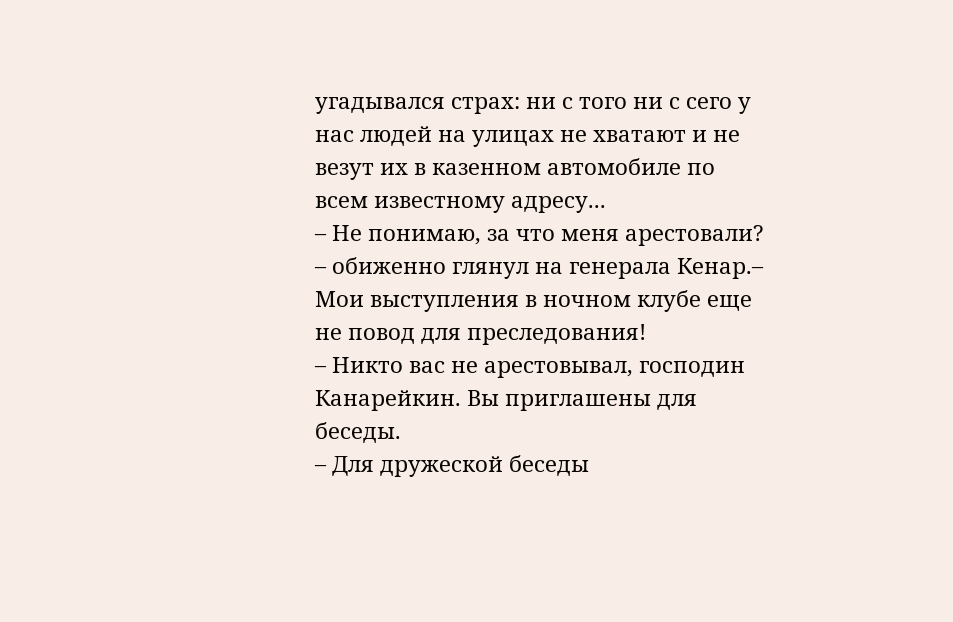угадывался страх: ни с того ни с сего у нас людей на улицах не хватают и не везут их в казенном автомобиле по всем известному адресу...
– Не понимаю, за что меня арестовали? – обиженно глянул на генерала Кенар.– Мои выступления в ночном клубе еще не повод для преследования!
– Никто вас не арестовывал, господин Канарейкин. Вы приглашены для беседы.
– Для дружеской беседы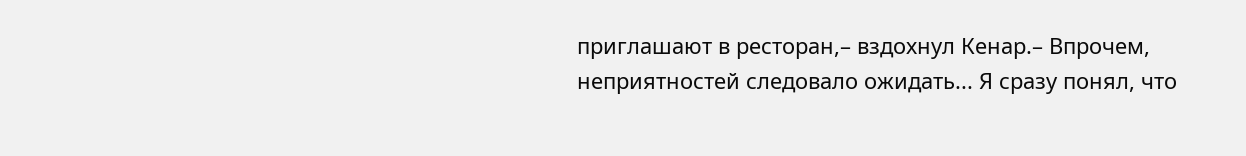приглашают в ресторан,– вздохнул Кенар.– Впрочем, неприятностей следовало ожидать... Я сразу понял, что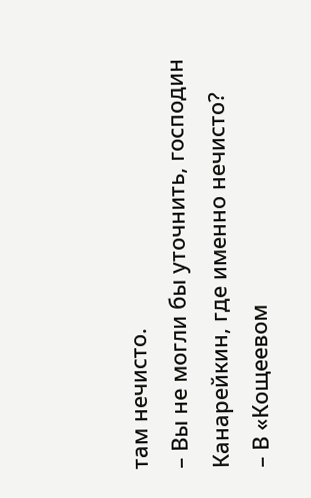там нечисто.
– Вы не могли бы уточнить, господин Канарейкин, где именно нечисто?
– В «Кощеевом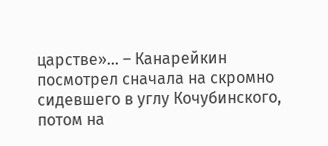царстве»... – Канарейкин посмотрел сначала на скромно сидевшего в углу Кочубинского, потом на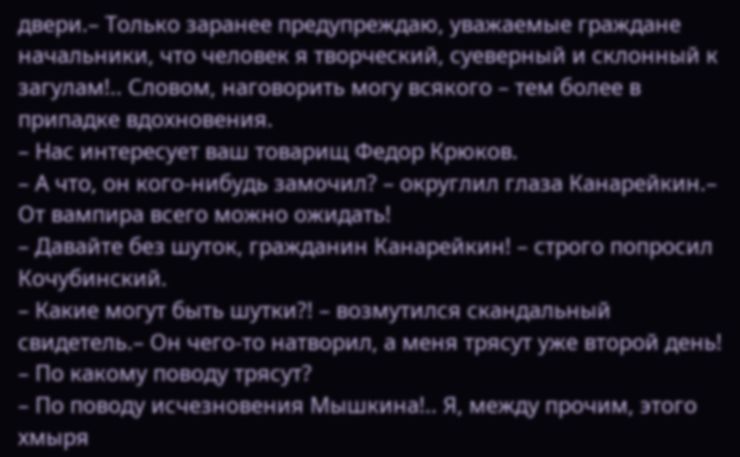двери.– Только заранее предупреждаю, уважаемые граждане начальники, что человек я творческий, суеверный и склонный к загулам!.. Словом, наговорить могу всякого – тем более в припадке вдохновения.
– Нас интересует ваш товарищ Федор Крюков.
– А что, он кого-нибудь замочил? – округлил глаза Канарейкин.– От вампира всего можно ожидать!
– Давайте без шуток, гражданин Канарейкин! – строго попросил Кочубинский.
– Какие могут быть шутки?! – возмутился скандальный свидетель.– Он чего-то натворил, а меня трясут уже второй день!
– По какому поводу трясут?
– По поводу исчезновения Мышкина!.. Я, между прочим, этого хмыря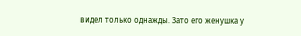видел только однажды. Зато его женушка у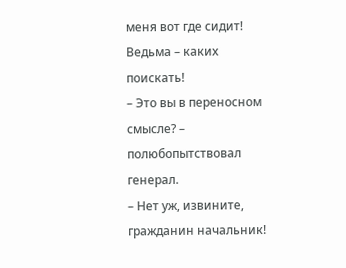меня вот где сидит! Ведьма – каких поискать!
– Это вы в переносном смысле? – полюбопытствовал генерал.
– Нет уж, извините, гражданин начальник!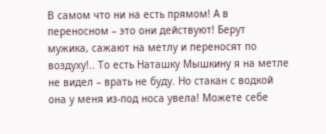В самом что ни на есть прямом! А в переносном – это они действуют! Берут мужика, сажают на метлу и переносят по воздуху!.. То есть Наташку Мышкину я на метле не видел – врать не буду. Но стакан с водкой она у меня из-под носа увела! Можете себе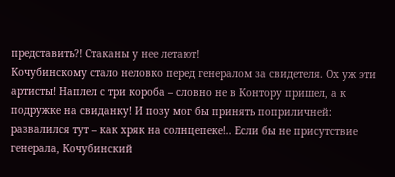представить?! Стаканы у нее летают!
Кочубинскому стало неловко перед генералом за свидетеля. Ох уж эти артисты! Наплел с три короба – словно не в Контору пришел, а к подружке на свиданку! И позу мог бы принять поприличней: развалился тут – как хряк на солнцепеке!.. Если бы не присутствие генерала, Кочубинский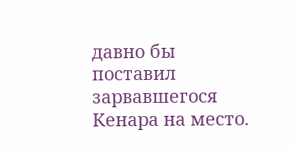давно бы поставил зарвавшегося Кенара на место.